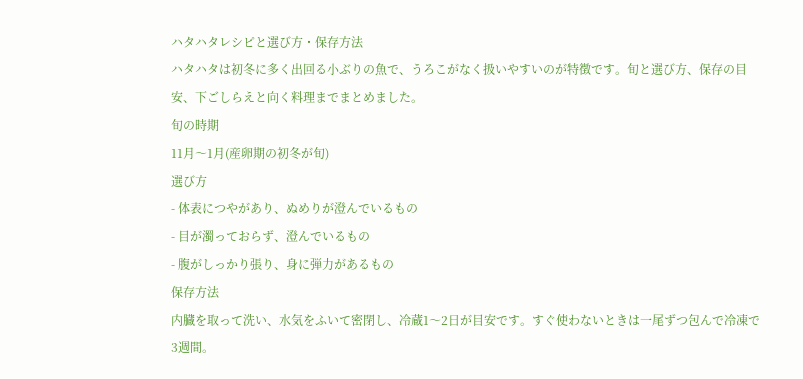ハタハタレシピと選び方・保存方法
ハタハタは初冬に多く出回る小ぶりの魚で、うろこがなく扱いやすいのが特徴です。旬と選び方、保存の目安、下ごしらえと向く料理までまとめました。
旬の時期
11月〜1月(産卵期の初冬が旬)
選び方
- 体表につやがあり、ぬめりが澄んでいるもの
- 目が濁っておらず、澄んでいるもの
- 腹がしっかり張り、身に弾力があるもの
保存方法
内臓を取って洗い、水気をふいて密閉し、冷蔵1〜2日が目安です。すぐ使わないときは一尾ずつ包んで冷凍で3週間。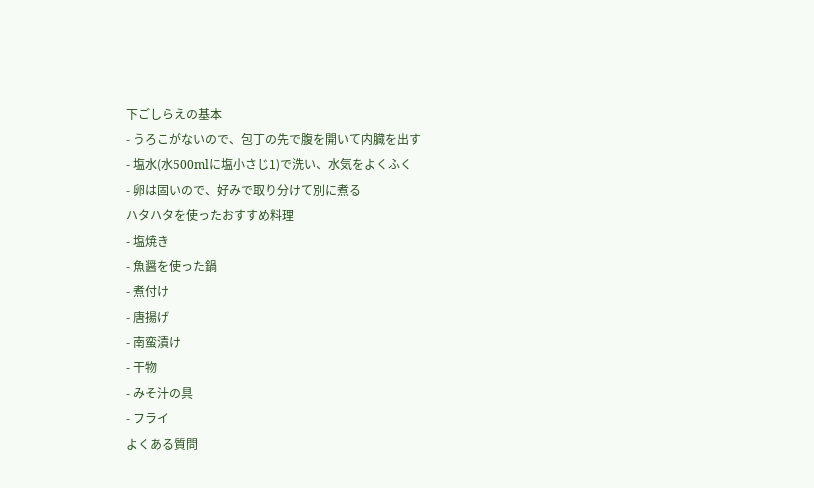下ごしらえの基本
- うろこがないので、包丁の先で腹を開いて内臓を出す
- 塩水(水500mlに塩小さじ1)で洗い、水気をよくふく
- 卵は固いので、好みで取り分けて別に煮る
ハタハタを使ったおすすめ料理
- 塩焼き
- 魚醤を使った鍋
- 煮付け
- 唐揚げ
- 南蛮漬け
- 干物
- みそ汁の具
- フライ
よくある質問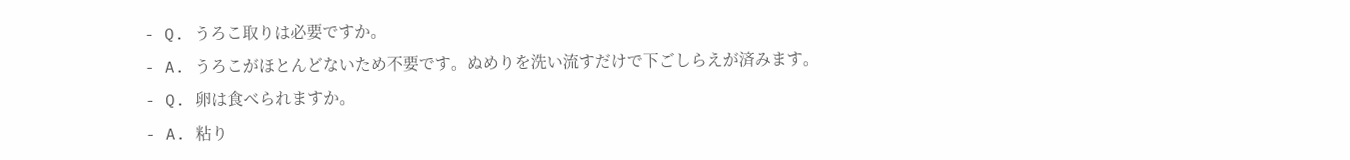- Q. うろこ取りは必要ですか。
- A. うろこがほとんどないため不要です。ぬめりを洗い流すだけで下ごしらえが済みます。
- Q. 卵は食べられますか。
- A. 粘り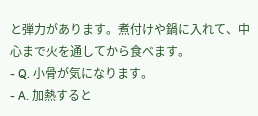と弾力があります。煮付けや鍋に入れて、中心まで火を通してから食べます。
- Q. 小骨が気になります。
- A. 加熱すると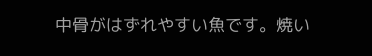中骨がはずれやすい魚です。焼い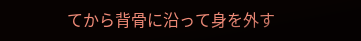てから背骨に沿って身を外す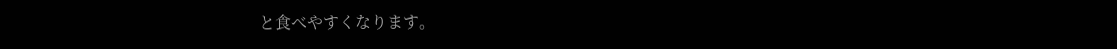と食べやすくなります。